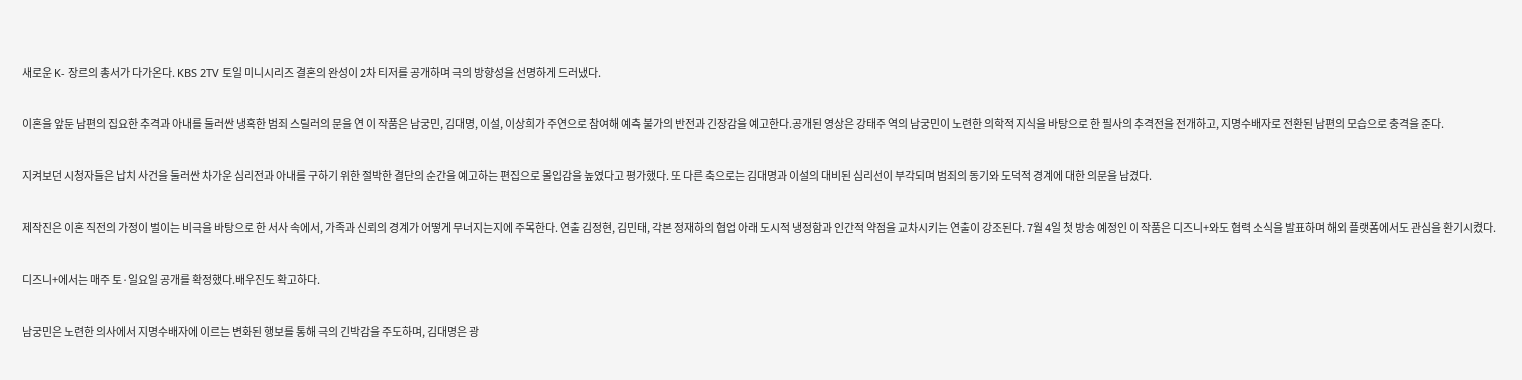새로운 K- 장르의 총서가 다가온다. KBS 2TV 토일 미니시리즈 결혼의 완성이 2차 티저를 공개하며 극의 방향성을 선명하게 드러냈다.

이혼을 앞둔 남편의 집요한 추격과 아내를 둘러싼 냉혹한 범죄 스릴러의 문을 연 이 작품은 남궁민, 김대명, 이설, 이상희가 주연으로 참여해 예측 불가의 반전과 긴장감을 예고한다.공개된 영상은 강태주 역의 남궁민이 노련한 의학적 지식을 바탕으로 한 필사의 추격전을 전개하고, 지명수배자로 전환된 남편의 모습으로 충격을 준다.

지켜보던 시청자들은 납치 사건을 둘러싼 차가운 심리전과 아내를 구하기 위한 절박한 결단의 순간을 예고하는 편집으로 몰입감을 높였다고 평가했다. 또 다른 축으로는 김대명과 이설의 대비된 심리선이 부각되며 범죄의 동기와 도덕적 경계에 대한 의문을 남겼다.

제작진은 이혼 직전의 가정이 벌이는 비극을 바탕으로 한 서사 속에서, 가족과 신뢰의 경계가 어떻게 무너지는지에 주목한다. 연출 김정현, 김민태, 각본 정재하의 협업 아래 도시적 냉정함과 인간적 약점을 교차시키는 연출이 강조된다. 7월 4일 첫 방송 예정인 이 작품은 디즈니+와도 협력 소식을 발표하며 해외 플랫폼에서도 관심을 환기시켰다.

디즈니+에서는 매주 토·일요일 공개를 확정했다.배우진도 확고하다.

남궁민은 노련한 의사에서 지명수배자에 이르는 변화된 행보를 통해 극의 긴박감을 주도하며, 김대명은 광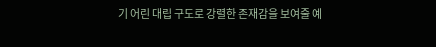기 어린 대립 구도로 강렬한 존재감을 보여줄 예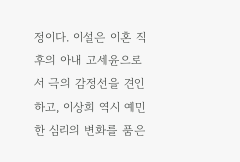정이다. 이설은 이혼 직후의 아내 고세윤으로서 극의 감정선을 견인하고, 이상희 역시 예민한 심리의 변화를 품은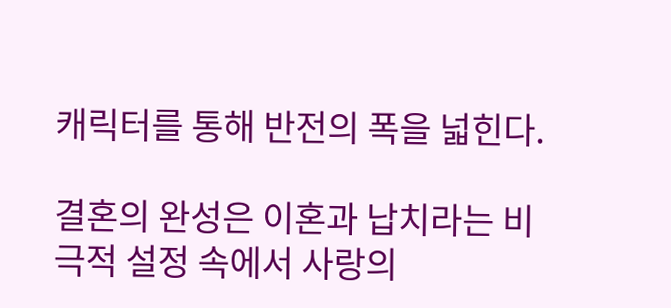캐릭터를 통해 반전의 폭을 넓힌다.

결혼의 완성은 이혼과 납치라는 비극적 설정 속에서 사랑의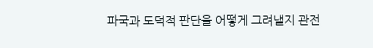파국과 도덕적 판단을 어떻게 그려낼지 관전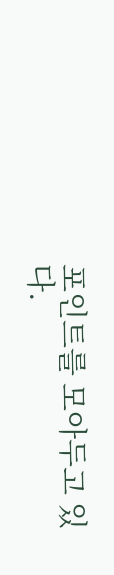포인트를 모아두고 있다.